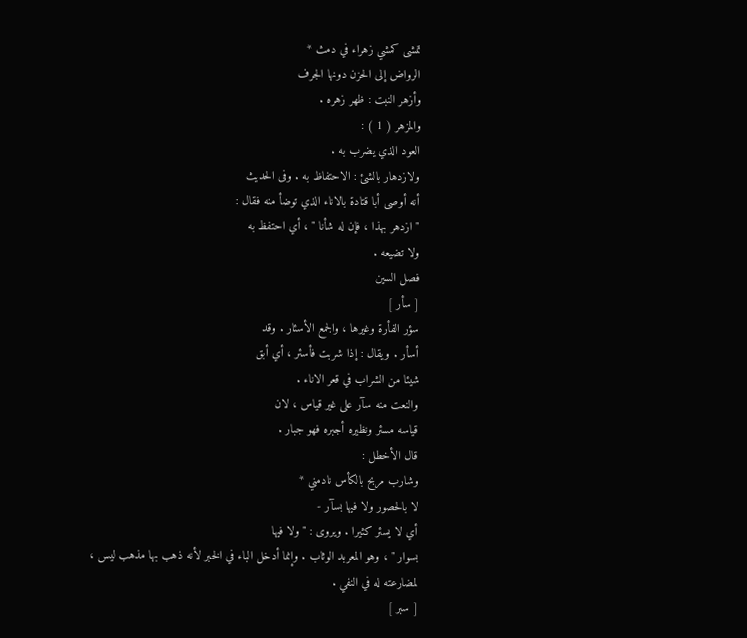تمشى كمشي زهراء في دمث *
الرواض إلى الحزن دونها الجرف
وأزهر النبت : ظهر زهره .
والمزهر ( 1 ) :
العود الذي يضرب به .
ولازدهار بالشئ : الاحتفاظ به . وفى الحديث
أنه أوصى أبا قتادة بالاناء الذي توضأ منه فقال :
" ازدهر بهذا ، فإن له شأنا " ، أي احتفظ به
ولا تضيعه .
فصل السين
[ سأر ]
سؤر الفأرة وغيرها ، والجمع الأسئار . وقد
أسأر . ويقال : إذا شربت فأسئر ، أي أبق
شيئا من الشراب في قعر الاناء .
والنعت منه سآر على غير قياس ، لان
قياسه مسئر ونظيره أجبره فهو جبار .
قال الأخطل :
وشارب مربح بالكأس نادمني *
لا بالحصور ولا فيها بسآر -
أي لا يسئر كثيرا . ويروى : " ولا فيها
بسوار " ، وهو المعربد الوثاب . وإنما أدخل الباء في الخبر لأنه ذهب بها مذهب ليس ،
لمضارعته له في النفي .
[ سبر ]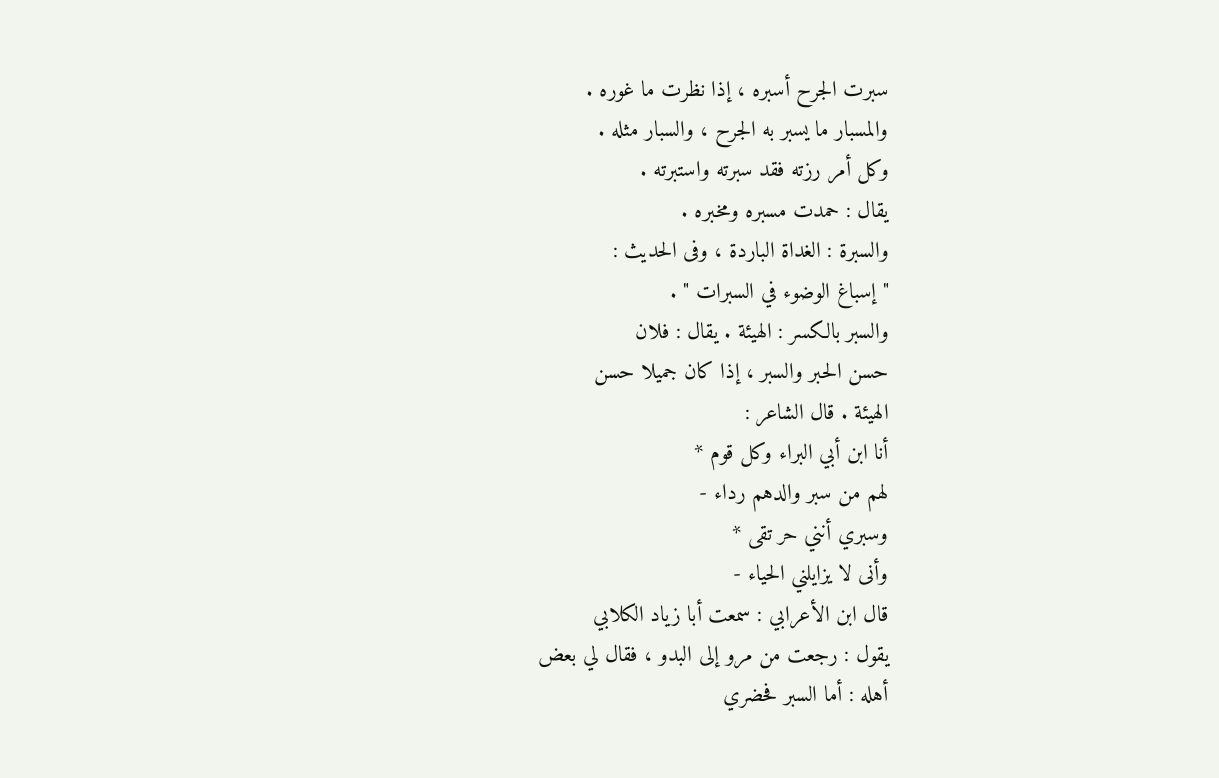سبرت الجرح أسبره ، إذا نظرت ما غوره .
والمسبار ما يسبر به الجرح ، والسبار مثله .
وكل أمر رزته فقد سبرته واستبرته .
يقال : حمدت مسبره ومخبره .
والسبرة : الغداة الباردة ، وفى الحديث :
" إسباغ الوضوء في السبرات " .
والسبر بالكسر : الهيئة . يقال : فلان
حسن الحبر والسبر ، إذا كان جميلا حسن
الهيئة . قال الشاعر :
أنا ابن أبي البراء وكل قوم *
لهم من سبر والدهم رداء -
وسبري أنني حر تقى *
وأنى لا يزايلني الحياء -
قال ابن الأعرابي : سمعت أبا زياد الكلابي
يقول : رجعت من مرو إلى البدو ، فقال لي بعض
أهله : أما السبر فحضري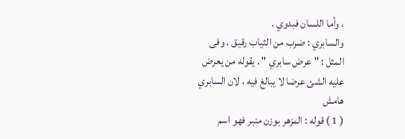، وأما اللسان فبدوي .
والسابري : ضرب من الثياب رقيق . وفى
المثل : " عرض سابري " . يقوله من يعرض
عليه الشئ عرضا لا يبالغ فيه ، لان السابري
هامش
( 1 ) قوله : المزهر بوزن منبر فهو اسم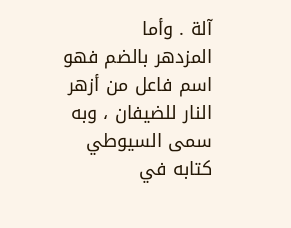آلة . وأما
المزدهر بالضم فهو اسم فاعل من أزهر النار للضيفان ، وبه
سمى السيوطي كتابه في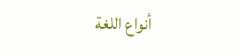أنواع اللغة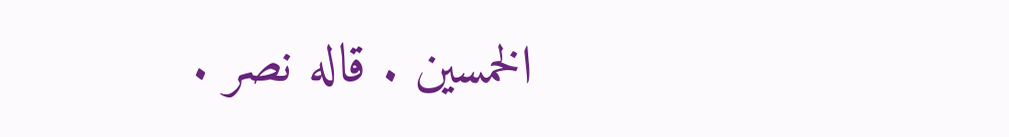الخمسين . قاله نصر .